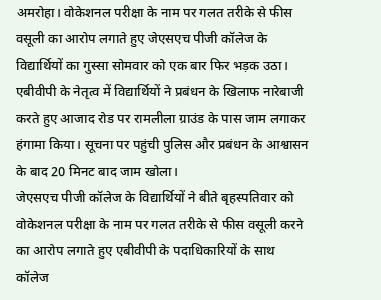अमरोहा। वोकेशनल परीक्षा के नाम पर गलत तरीके से फीस वसूली का आरोप लगाते हुए जेएसएच पीजी कॉलेज के विद्यार्थियों का गुस्सा सोमवार को एक बार फिर भड़क उठा। एबीवीपी के नेतृत्व में विद्यार्थियों ने प्रबंधन के खिलाफ नारेबाजी करते हुए आजाद रोड पर रामलीला ग्राउंड के पास जाम लगाकर हंगामा किया। सूचना पर पहुंची पुलिस और प्रबंधन के आश्वासन के बाद 20 मिनट बाद जाम खोला।
जेएसएच पीजी कॉलेज के विद्यार्थियों ने बीते बृहस्पतिवार को वोकेशनल परीक्षा के नाम पर गलत तरीके से फीस वसूली करने का आरोप लगाते हुए एबीवीपी के पदाधिकारियों के साथ कॉलेज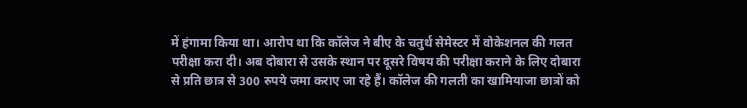में हंगामा किया था। आरोप था कि कॉलेज ने बीए के चतुर्थ सेमेस्टर में वोकेशनल की गलत परीक्षा करा दी। अब दोबारा से उसके स्थान पर दूसरे विषय की परीक्षा कराने के लिए दोबारा से प्रति छात्र से 300 रुपये जमा कराए जा रहे हैं। कॉलेज की गलती का खामियाजा छात्रों को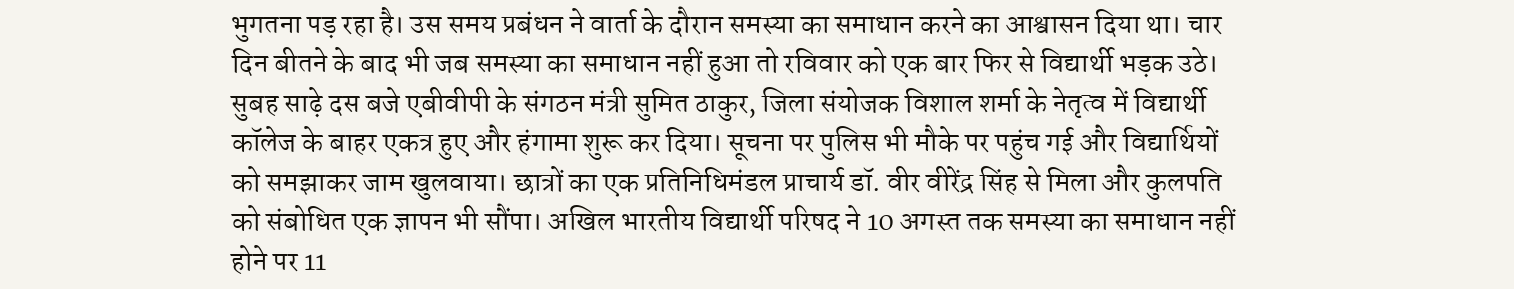भुगतना पड़ रहा है। उस समय प्रबंधन ने वार्ता के दौरान समस्या का समाधान करने का आश्वासन दिया था। चार दिन बीतने के बाद भी जब समस्या का समाधान नहीं हुआ तो रविवार को एक बार फिर से विद्यार्थी भड़क उठे। सुबह साढ़े दस बजे एबीवीपी के संगठन मंत्री सुमित ठाकुर, जिला संयोजक विशाल शर्मा के नेतृत्व में विद्यार्थी कॉलेज के बाहर एकत्र हुए और हंगामा शुरू कर दिया। सूचना पर पुलिस भी मौके पर पहुंच गई और विद्यार्थियों को समझाकर जाम खुलवाया। छात्रों का एक प्रतिनिधिमंडल प्राचार्य डॉ. वीर वीरेंद्र सिंह से मिला और कुलपति को संबोधित एक ज्ञापन भी सौंपा। अखिल भारतीय विद्यार्थी परिषद ने 10 अगस्त तक समस्या का समाधान नहीं होने पर 11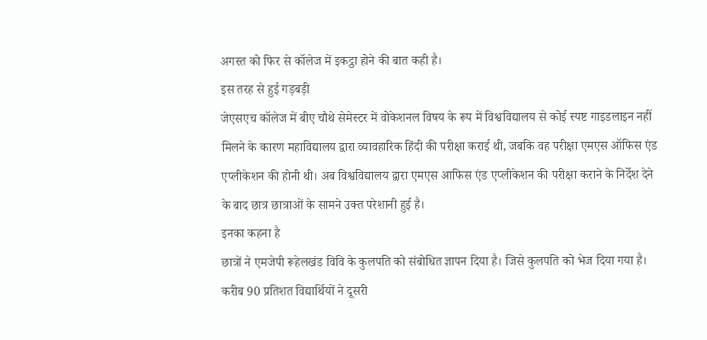अगस्त को फिर से कॉलेज में इकट्ठा होने की बात कही है।
इस तरह से हुई गड़बड़ी
जेएसएच कॉलेज में बीए चौथे सेमेस्टर में वोकेशनल विषय के रूप में विश्वविद्यालय से कोई स्पष्ट गाइडलाइन नहीं मिलने के कारण महाविद्यालय द्वारा व्यावहारिक हिंदी की परीक्षा कराई थी, जबकि वह परीक्षा एमएस ऑफिस एंड एप्लीकेशन की होनी थी। अब विश्वविद्यालय द्वारा एमएस आफिस एंड एप्लीकेशन की परीक्षा कराने के निर्देश देने के बाद छात्र छात्राओं के सामने उक्त परेशानी हुई है।
इनका कहना है
छात्रों ने एमजेपी रूहेलखंड विवि के कुलपति को संबोधित ज्ञापन दिया है। जिसे कुलपति को भेज दिया गया है। करीब 90 प्रतिशत विद्यार्थियों ने दूसरी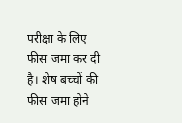परीक्षा के लिए फीस जमा कर दी है। शेष बच्चों की फीस जमा होने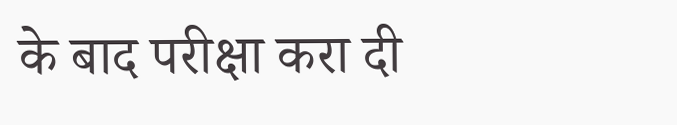के बाद परीक्षा करा दी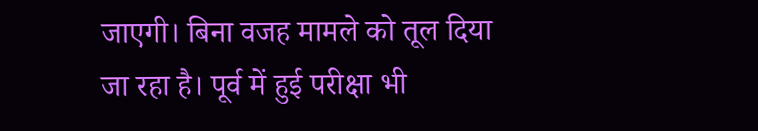जाएगी। बिना वजह मामले को तूल दिया जा रहा है। पूर्व में हुई परीक्षा भी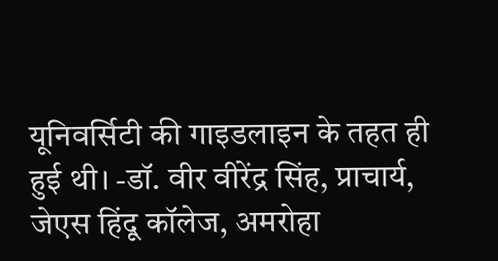यूनिवर्सिटी की गाइडलाइन के तहत ही हुई थी। -डॉ. वीर वीरेंद्र सिंह, प्राचार्य, जेएस हिंदू कॉलेज, अमरोहा